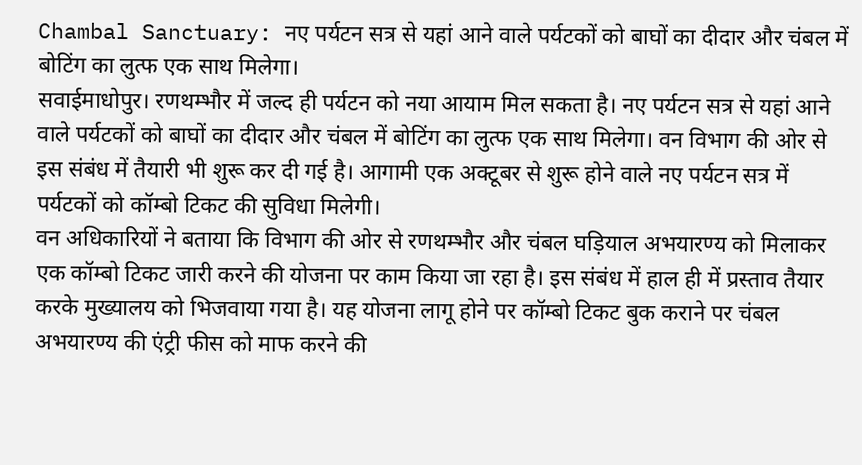Chambal Sanctuary: नए पर्यटन सत्र से यहां आने वाले पर्यटकों को बाघों का दीदार और चंबल में बोटिंग का लुत्फ एक साथ मिलेगा।
सवाईमाधोपुर। रणथम्भौर में जल्द ही पर्यटन को नया आयाम मिल सकता है। नए पर्यटन सत्र से यहां आने वाले पर्यटकों को बाघों का दीदार और चंबल में बोटिंग का लुत्फ एक साथ मिलेगा। वन विभाग की ओर से इस संबंध में तैयारी भी शुरू कर दी गई है। आगामी एक अक्टूबर से शुरू होने वाले नए पर्यटन सत्र में पर्यटकों को कॉम्बो टिकट की सुविधा मिलेगी।
वन अधिकारियों ने बताया कि विभाग की ओर से रणथम्भौर और चंबल घड़ियाल अभयारण्य को मिलाकर एक कॉम्बो टिकट जारी करने की योजना पर काम किया जा रहा है। इस संबंध में हाल ही में प्रस्ताव तैयार करके मुख्यालय को भिजवाया गया है। यह योजना लागू होने पर कॉम्बो टिकट बुक कराने पर चंबल अभयारण्य की एंट्री फीस को माफ करने की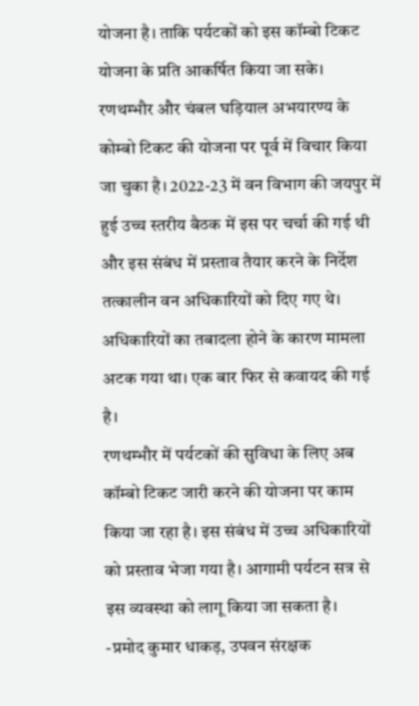योजना है। ताकि पर्यटकों को इस कॉम्बो टिकट योजना के प्रति आकर्षित किया जा सके।
रणथम्भौर और चंबल घड़ियाल अभयारण्य के कोम्बो टिकट की योजना पर पूर्व में विचार किया जा चुका है। 2022-23 में वन विभाग की जयपुर में हुई उच्च स्तरीय बैठक में इस पर चर्चा की गई थी और इस संबंध में प्रस्ताव तैयार करने के निर्देश तत्कालीन वन अधिकारियों को दिए गए थे। अधिकारियों का तबादला होने के कारण मामला अटक गया था। एक बार फिर से कवायद की गई है।
रणथम्भौर में पर्यटकों की सुविधा के लिए अब कॉम्बो टिकट जारी करने की योजना पर काम किया जा रहा है। इस संबंध में उच्च अधिकारियों को प्रस्ताव भेजा गया है। आगामी पर्यटन सत्र से इस व्यवस्था को लागू किया जा सकता है।
-प्रमोद कुमार धाकड़, उपवन संरक्षक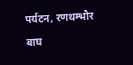पर्यटन, रणथम्भौर बाघ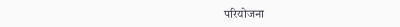परियोजना